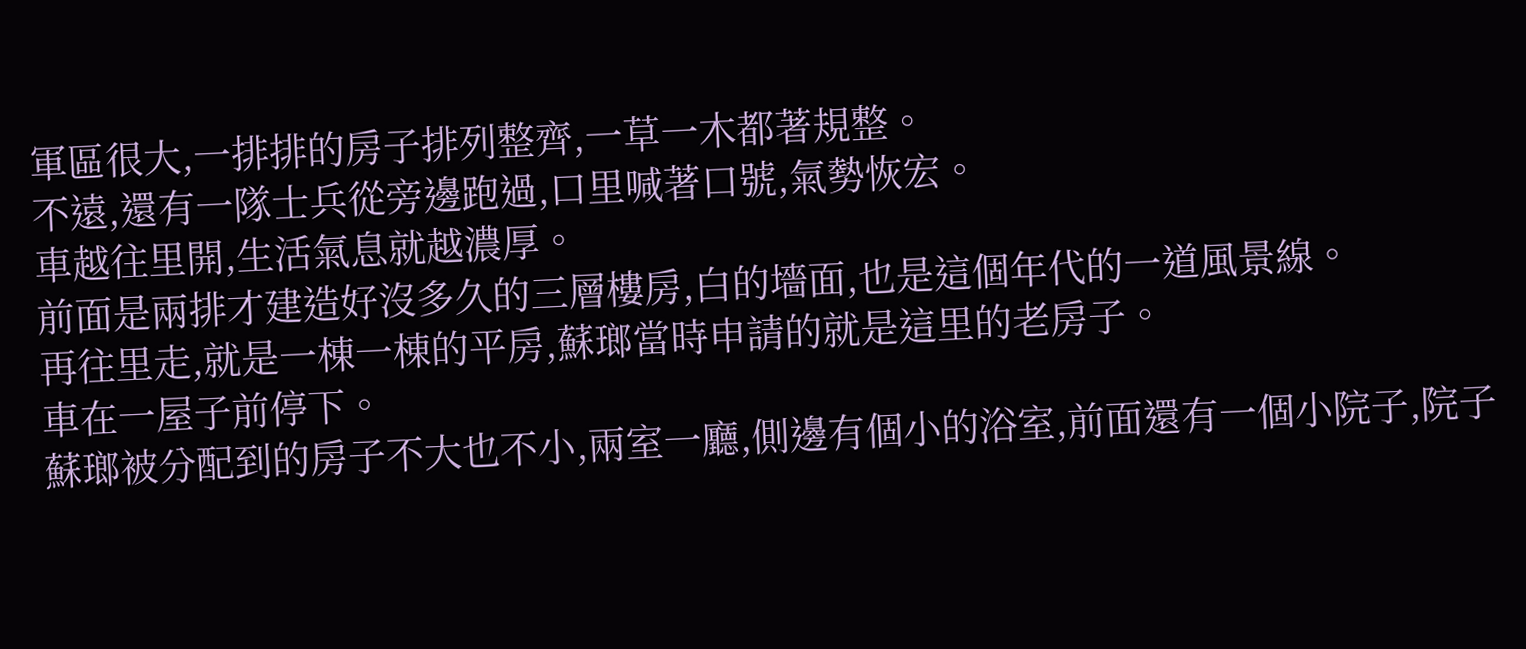軍區很大,一排排的房子排列整齊,一草一木都著規整。
不遠,還有一隊士兵從旁邊跑過,口里喊著口號,氣勢恢宏。
車越往里開,生活氣息就越濃厚。
前面是兩排才建造好沒多久的三層樓房,白的墻面,也是這個年代的一道風景線。
再往里走,就是一棟一棟的平房,蘇瑯當時申請的就是這里的老房子。
車在一屋子前停下。
蘇瑯被分配到的房子不大也不小,兩室一廳,側邊有個小的浴室,前面還有一個小院子,院子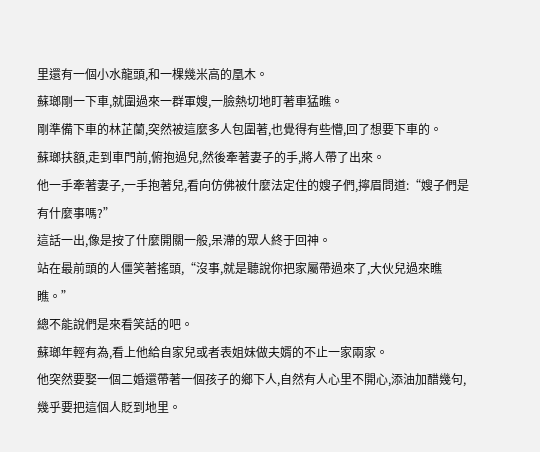里還有一個小水龍頭,和一棵幾米高的凰木。
蘇瑯剛一下車,就圍過來一群軍嫂,一臉熱切地盯著車猛瞧。
剛準備下車的林芷蘭,突然被這麼多人包圍著,也覺得有些懵,回了想要下車的。
蘇瑯扶額,走到車門前,俯抱過兒,然後牽著妻子的手,將人帶了出來。
他一手牽著妻子,一手抱著兒,看向仿佛被什麼法定住的嫂子們,擰眉問道:“嫂子們是有什麼事嗎?”
這話一出,像是按了什麼開關一般,呆滯的眾人終于回神。
站在最前頭的人僵笑著搖頭,“沒事,就是聽說你把家屬帶過來了,大伙兒過來瞧瞧。”
總不能說們是來看笑話的吧。
蘇瑯年輕有為,看上他給自家兒或者表姐妹做夫婿的不止一家兩家。
他突然要娶一個二婚還帶著一個孩子的鄉下人,自然有人心里不開心,添油加醋幾句,幾乎要把這個人貶到地里。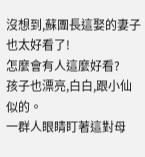沒想到,蘇團長這娶的妻子也太好看了!
怎麼會有人這麼好看?
孩子也漂亮,白白,跟小仙似的。
一群人眼睛盯著這對母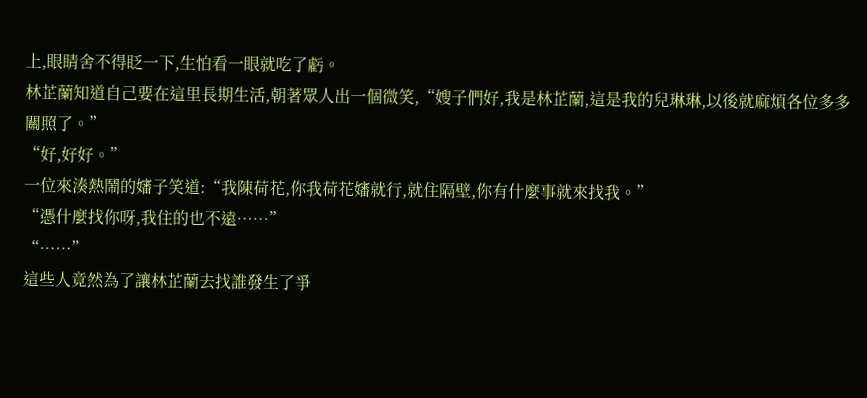上,眼睛舍不得眨一下,生怕看一眼就吃了虧。
林芷蘭知道自己要在這里長期生活,朝著眾人出一個微笑,“嫂子們好,我是林芷蘭,這是我的兒琳琳,以後就麻煩各位多多關照了。”
“好,好好。”
一位來湊熱鬧的嬸子笑道:“我陳荷花,你我荷花嬸就行,就住隔壁,你有什麼事就來找我。”
“憑什麼找你呀,我住的也不遠……”
“……”
這些人竟然為了讓林芷蘭去找誰發生了爭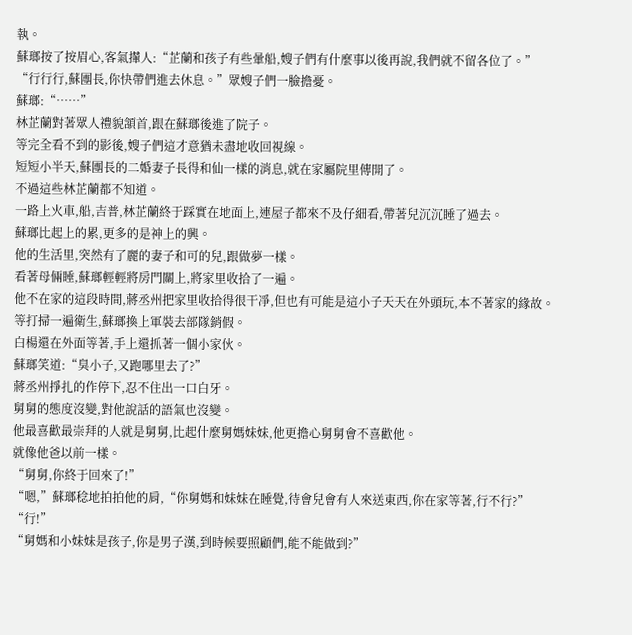執。
蘇瑯按了按眉心,客氣攆人:“芷蘭和孩子有些暈船,嫂子們有什麼事以後再說,我們就不留各位了。”
“行行行,蘇團長,你快帶們進去休息。”眾嫂子們一臉擔憂。
蘇瑯:“……”
林芷蘭對著眾人禮貌頷首,跟在蘇瑯後進了院子。
等完全看不到的影後,嫂子們這才意猶未盡地收回視線。
短短小半天,蘇團長的二婚妻子長得和仙一樣的消息,就在家屬院里傳開了。
不過這些林芷蘭都不知道。
一路上火車,船,吉普,林芷蘭終于踩實在地面上,連屋子都來不及仔細看,帶著兒沉沉睡了過去。
蘇瑯比起上的累,更多的是神上的興。
他的生活里,突然有了麗的妻子和可的兒,跟做夢一樣。
看著母倆睡,蘇瑯輕輕將房門關上,將家里收拾了一遍。
他不在家的這段時間,蔣丞州把家里收拾得很干凈,但也有可能是這小子天天在外頭玩,本不著家的緣故。
等打掃一遍衛生,蘇瑯換上軍裝去部隊銷假。
白楊還在外面等著,手上還抓著一個小家伙。
蘇瑯笑道:“臭小子,又跑哪里去了?”
蔣丞州掙扎的作停下,忍不住出一口白牙。
舅舅的態度沒變,對他說話的語氣也沒變。
他最喜歡最崇拜的人就是舅舅,比起什麼舅媽妹妹,他更擔心舅舅會不喜歡他。
就像他爸以前一樣。
“舅舅,你終于回來了!”
“嗯,”蘇瑯稔地拍拍他的肩,“你舅媽和妹妹在睡覺,待會兒會有人來送東西,你在家等著,行不行?”
“行!”
“舅媽和小妹妹是孩子,你是男子漢,到時候要照顧們,能不能做到?”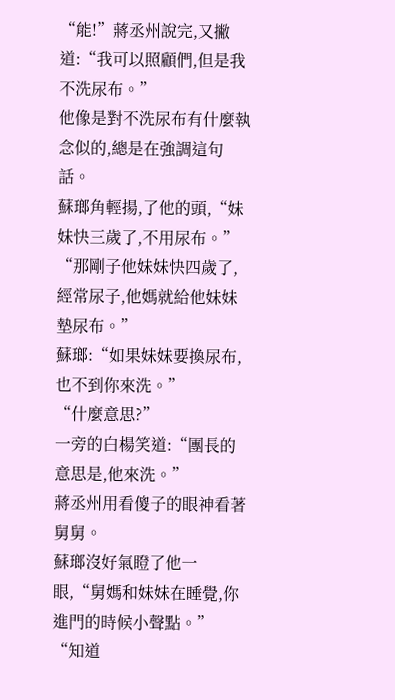“能!”蔣丞州說完,又撇道:“我可以照顧們,但是我不洗尿布。”
他像是對不洗尿布有什麼執念似的,總是在強調這句話。
蘇瑯角輕揚,了他的頭,“妹妹快三歲了,不用尿布。”
“那剛子他妹妹快四歲了,經常尿子,他媽就給他妹妹墊尿布。”
蘇瑯:“如果妹妹要換尿布,也不到你來洗。”
“什麼意思?”
一旁的白楊笑道:“團長的意思是,他來洗。”
蔣丞州用看傻子的眼神看著舅舅。
蘇瑯沒好氣瞪了他一眼,“舅媽和妹妹在睡覺,你進門的時候小聲點。”
“知道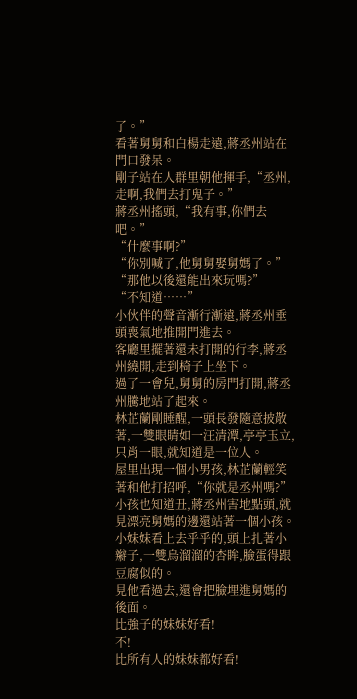了。”
看著舅舅和白楊走遠,蔣丞州站在門口發呆。
剛子站在人群里朝他揮手,“丞州,走啊,我們去打鬼子。”
蔣丞州搖頭,“我有事,你們去吧。”
“什麼事啊?”
“你別喊了,他舅舅娶舅媽了。”
“那他以後還能出來玩嗎?”
“不知道……”
小伙伴的聲音漸行漸遠,蔣丞州垂頭喪氣地推開門進去。
客廳里擺著還未打開的行李,蔣丞州繞開,走到椅子上坐下。
過了一會兒,舅舅的房門打開,蔣丞州騰地站了起來。
林芷蘭剛睡醒,一頭長發隨意披散著,一雙眼睛如一汪清潭,亭亭玉立,只肖一眼,就知道是一位人。
屋里出現一個小男孩,林芷蘭輕笑著和他打招呼,“你就是丞州嗎?”
小孩也知道丑,蔣丞州害地點頭,就見漂亮舅媽的邊還站著一個小孩。
小妹妹看上去乎乎的,頭上扎著小辮子,一雙烏溜溜的杏眸,臉蛋得跟豆腐似的。
見他看過去,還會把臉埋進舅媽的後面。
比強子的妹妹好看!
不!
比所有人的妹妹都好看!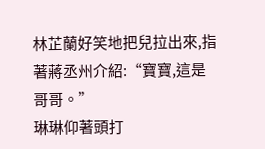林芷蘭好笑地把兒拉出來,指著蔣丞州介紹:“寶寶,這是哥哥。”
琳琳仰著頭打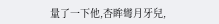量了一下他,杏眸彎月牙兒,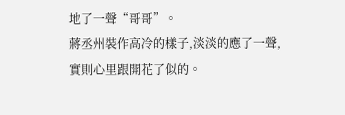地了一聲“哥哥”。
蔣丞州裝作高冷的樣子,淡淡的應了一聲,實則心里跟開花了似的。